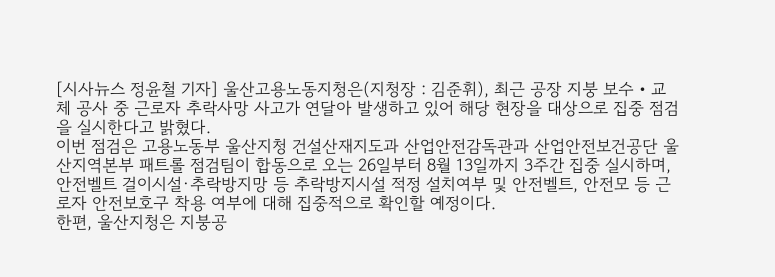[시사뉴스 정윤철 기자] 울산고용노동지청은(지청장 : 김준휘), 최근 공장 지붕 보수‧교체 공사 중 근로자 추락사망 사고가 연달아 발생하고 있어 해당 현장을 대상으로 집중 점검을 실시한다고 밝혔다.
이번 점검은 고용노동부 울산지청 건설산재지도과 산업안전감독관과 산업안전보건공단 울산지역본부 패트롤 점검팀이 합동으로 오는 26일부터 8월 13일까지 3주간 집중 실시하며, 안전벨트 걸이시설·추락방지망 등 추락방지시설 적정 설치여부 및 안전벨트, 안전모 등 근로자 안전보호구 착용 여부에 대해 집중적으로 확인할 예정이다.
한편, 울산지청은 지붕공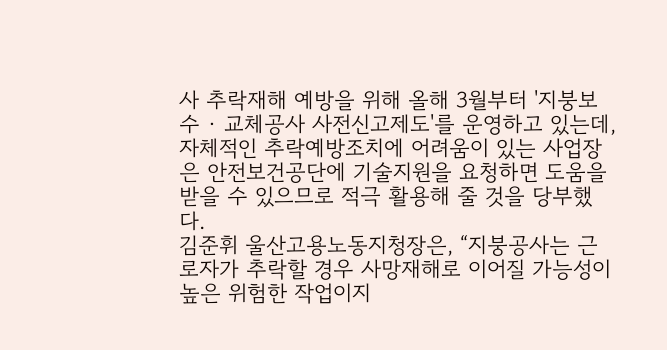사 추락재해 예방을 위해 올해 3월부터 '지붕보수 · 교체공사 사전신고제도'를 운영하고 있는데, 자체적인 추락예방조치에 어려움이 있는 사업장은 안전보건공단에 기술지원을 요청하면 도움을 받을 수 있으므로 적극 활용해 줄 것을 당부했다.
김준휘 울산고용노동지청장은, “지붕공사는 근로자가 추락할 경우 사망재해로 이어질 가능성이 높은 위험한 작업이지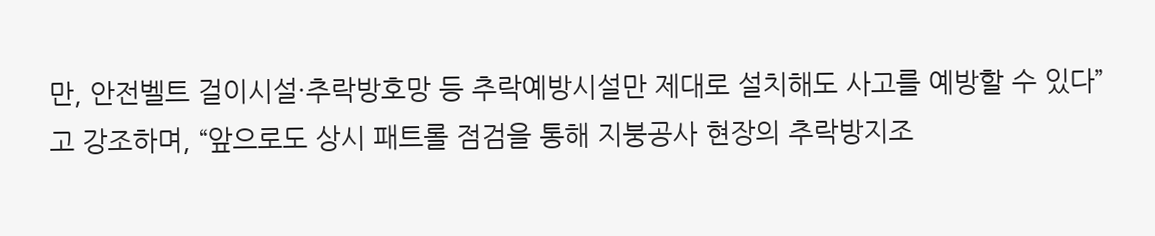만, 안전벨트 걸이시설·추락방호망 등 추락예방시설만 제대로 설치해도 사고를 예방할 수 있다”고 강조하며, “앞으로도 상시 패트롤 점검을 통해 지붕공사 현장의 추락방지조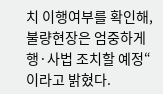치 이행여부를 확인해, 불량현장은 엄중하게 행·사법 조치할 예정“ 이라고 밝혔다.